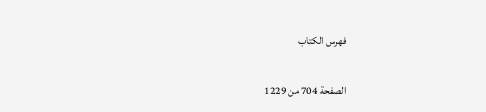فهرس الكتاب

الصفحة 704 من 1229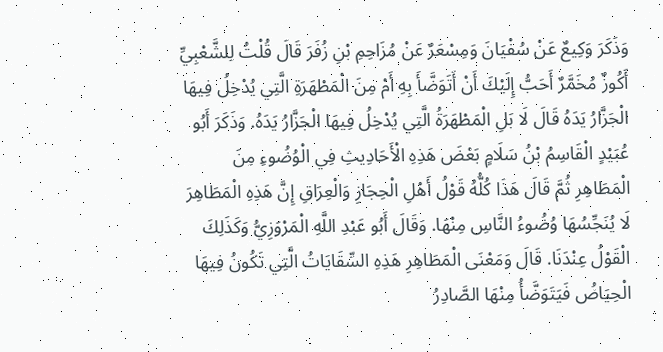وَذَكَرَ وَكِيعٌ عَنْ سُفْيَانَ وَمِسْعَرٌ عَنْ مُزَاحِمِ بْنِ زُفَرَ قَالَ قُلْتُ لِلشَّعْبِيِّ أَكُوزٌ مُخَمَّرٌ أَحَبُّ إِلَيْكَ أَنْ أَتَوَضَّأَ بِهِ أَمْ مِنَ الْمَطْهَرَةِ الَّتِي يُدْخِلُ فِيهَا الْجَزَّارُ يَدَهُ قَالَ لَا بَلِ الْمَطْهَرَةُ الَّتِي يُدْخِلُ فِيهَا الْجَزَّارُ يَدَهُ. وَذَكَرَ أَبُو عُبَيْدٍ الْقَاسِمُ بْنُ سَلَامٍ بَعْضَ هَذِهِ الْأَحَادِيثِ فِي الْوُضُوءِ مِنَ الْمَطَاهِرِ ثُمَّ قَالَ هَذَا كُلُّهُ قَوْلُ أَهْلِ الْحِجَازِ وَالْعِرَاقِ إِنَّ هَذِهِ الْمَطَاهِرَ لَا يُنَجِّسُهَا وُضُوءُ النَّاسِ مِنْهَا. وَقَالَ أَبُو عَبْدِ اللَّهِ الْمَرْوَزِيُّ وَكَذَلِكَ الْقَوْلُ عِنْدَنَا. قَالَ وَمَعْنَى الْمَطَاهِرِ هَذِهِ السِّقَايَاتُ الَّتِي تَكُونُ فِيهَا الْحِيَاضُ فَيَتَوَضَّأُ مِنْهَا الصَّادِرُ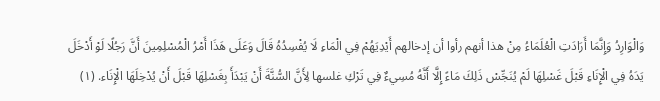وَالْوَارِدُ وَإِنَّمَا أَرَادَتِ الْعُلَمَاءُ مِنْ هذا أنهم رأوا أن إدخالهم أَيْدِيَهُمْ فِي الْمَاءِ لَا يُفْسِدُهُ قَالَ وَعَلَى هَذَا أَمْرُ الْمُسْلِمِينَ أَنَّ رَجُلًا لَوْ أَدْخَلَ يَدَهُ فِي الْإِنَاءِ قَبْلَ غَسْلِهَا لَمْ يُنَجِّسْ ذَلِكَ مَاءً إِلَّا أَنَّهُ مُسِيءٌ فِي تَرْكِ غلسها لِأَنَّ السُّنَّةَ أَنْ يَبْدَأَ بِغَسْلِهَا قَبْلَ أَنْ يُدْخِلَهَا الْإِنَاء. (١)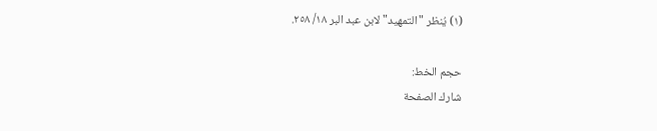(١) يُنظر "التمهيد" لابن عبد البر ١٨/ ٢٥٨.

حجم الخط:
شارك الصفحة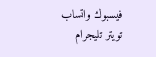فيسبوك واتساب تويتر تليجرام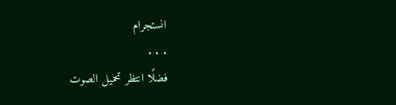انستجرام
. . .
فضلًا انتظر تحميل الصوت